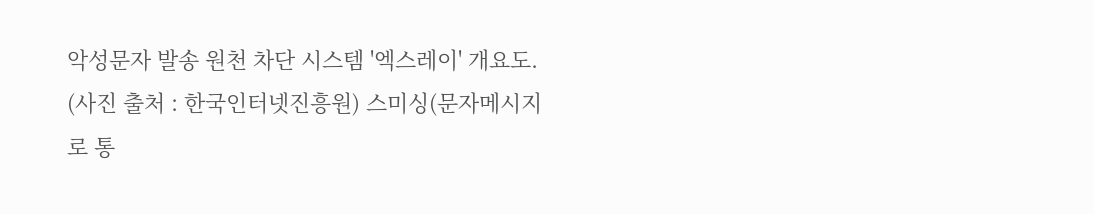악성문자 발송 원천 차단 시스템 '엑스레이' 개요도. (사진 출처 : 한국인터넷진흥원) 스미싱(문자메시지로 통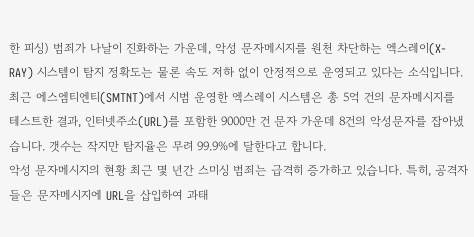한 피싱) 범죄가 나날이 진화하는 가운데, 악성 문자메시지를 원천 차단하는 엑스레이(X-RAY) 시스템이 탐지 정확도는 물론 속도 저하 없이 안정적으로 운영되고 있다는 소식입니다.
최근 에스엠티엔티(SMTNT)에서 시범 운영한 엑스레이 시스템은 총 5억 건의 문자메시지를 테스트한 결과, 인터넷주소(URL)를 포함한 9000만 건 문자 가운데 8건의 악성문자를 잡아냈습니다. 갯수는 작지만 탐지율은 무려 99.9%에 달한다고 합니다.
악성 문자메시지의 현황 최근 몇 년간 스미싱 범죄는 급격히 증가하고 있습니다. 특히, 공격자들은 문자메시지에 URL을 삽입하여 과태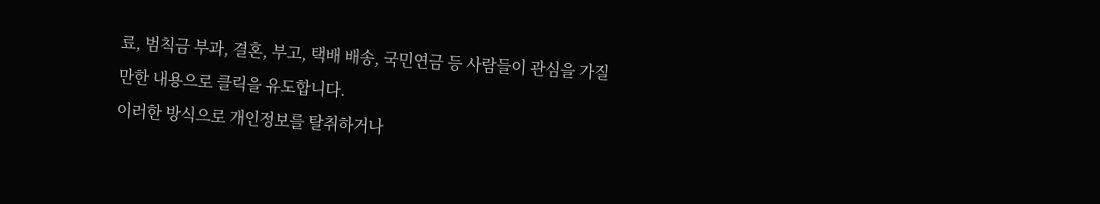료, 범칙금 부과, 결혼, 부고, 택배 배송, 국민연금 등 사람들이 관심을 가질 만한 내용으로 클릭을 유도합니다.
이러한 방식으로 개인정보를 탈취하거나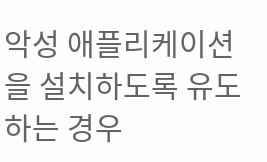악성 애플리케이션을 설치하도록 유도하는 경우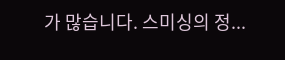가 많습니다. 스미싱의 정...